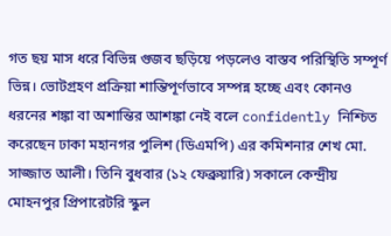গত ছয় মাস ধরে বিভিন্ন গুজব ছড়িয়ে পড়লেও বাস্তব পরিস্থিতি সম্পূর্ণ ভিন্ন। ভোটগ্রহণ প্রক্রিয়া শান্তিপূর্ণভাবে সম্পন্ন হচ্ছে এবং কোনও ধরনের শঙ্কা বা অশান্তির আশঙ্কা নেই বলে confidently নিশ্চিত করেছেন ঢাকা মহানগর পুলিশ (ডিএমপি) এর কমিশনার শেখ মো. সাজ্জাত আলী। তিনি বুধবার (১২ ফেব্রুয়ারি) সকালে কেন্দ্রীয় মোহনপুর প্রিপারেটরি স্কুল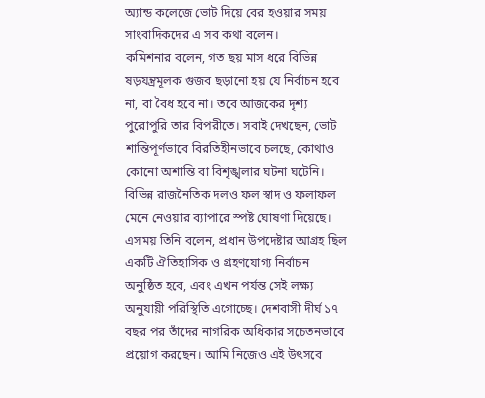অ্যান্ড কলেজে ভোট দিয়ে বের হওয়ার সময় সাংবাদিকদের এ সব কথা বলেন।
কমিশনার বলেন, গত ছয় মাস ধরে বিভিন্ন ষড়যন্ত্রমূলক গুজব ছড়ানো হয় যে নির্বাচন হবে না, বা বৈধ হবে না। তবে আজকের দৃশ্য পুরোপুরি তার বিপরীতে। সবাই দেখছেন, ভোট শান্তিপূর্ণভাবে বিরতিহীনভাবে চলছে, কোথাও কোনো অশান্তি বা বিশৃঙ্খলার ঘটনা ঘটেনি। বিভিন্ন রাজনৈতিক দলও ফল স্বাদ ও ফলাফল মেনে নেওয়ার ব্যাপারে স্পষ্ট ঘোষণা দিয়েছে।
এসময় তিনি বলেন, প্রধান উপদেষ্টার আগ্রহ ছিল একটি ঐতিহাসিক ও গ্রহণযোগ্য নির্বাচন অনুষ্ঠিত হবে, এবং এখন পর্যন্ত সেই লক্ষ্য অনুযায়ী পরিস্থিতি এগোচ্ছে। দেশবাসী দীর্ঘ ১৭ বছর পর তাঁদের নাগরিক অধিকার সচেতনভাবে প্রয়োগ করছেন। আমি নিজেও এই উৎসবে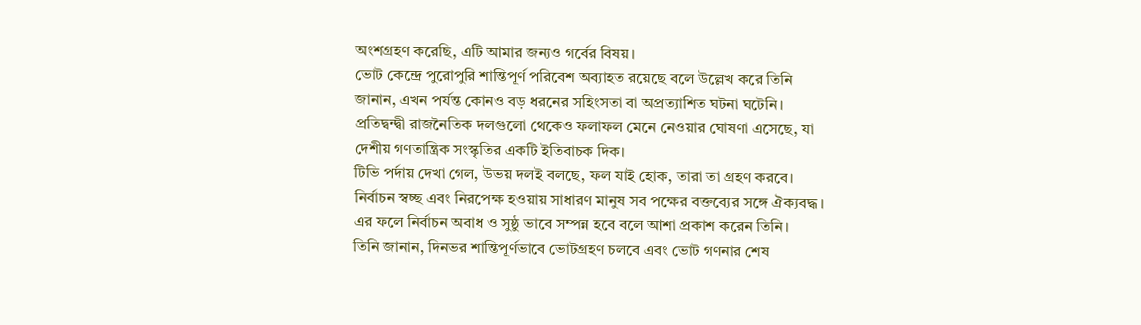অংশগ্রহণ করেছি, এটি আমার জন্যও গর্বের বিষয়।
ভোট কেন্দ্রে পুরোপুরি শান্তিপূর্ণ পরিবেশ অব্যাহত রয়েছে বলে উল্লেখ করে তিনি জানান, এখন পর্যন্ত কোনও বড় ধরনের সহিংসতা বা অপ্রত্যাশিত ঘটনা ঘটেনি। প্রতিদ্বন্দ্বী রাজনৈতিক দলগুলো থেকেও ফলাফল মেনে নেওয়ার ঘোষণা এসেছে, যা দেশীয় গণতান্ত্রিক সংস্কৃতির একটি ইতিবাচক দিক।
টিভি পর্দায় দেখা গেল, উভয় দলই বলছে, ফল যাই হোক, তারা তা গ্রহণ করবে। নির্বাচন স্বচ্ছ এবং নিরপেক্ষ হওয়ায় সাধারণ মানুষ সব পক্ষের বক্তব্যের সঙ্গে ঐক্যবদ্ধ। এর ফলে নির্বাচন অবাধ ও সুষ্ঠু ভাবে সম্পন্ন হবে বলে আশা প্রকাশ করেন তিনি।
তিনি জানান, দিনভর শান্তিপূর্ণভাবে ভোটগ্রহণ চলবে এবং ভোট গণনার শেষ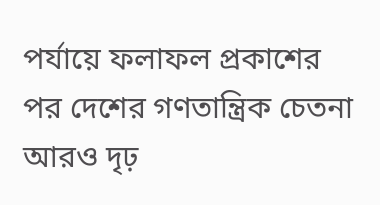পর্যায়ে ফলাফল প্রকাশের পর দেশের গণতান্ত্রিক চেতনা আরও দৃঢ়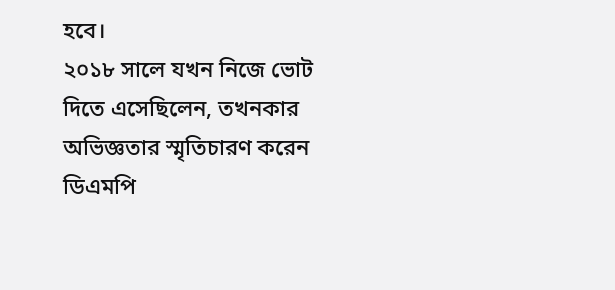হবে।
২০১৮ সালে যখন নিজে ভোট দিতে এসেছিলেন, তখনকার অভিজ্ঞতার স্মৃতিচারণ করেন ডিএমপি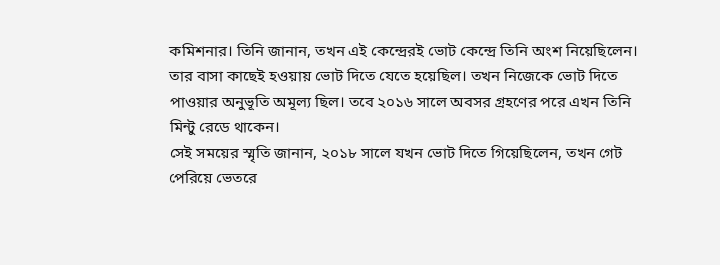কমিশনার। তিনি জানান, তখন এই কেন্দ্রেরই ভোট কেন্দ্রে তিনি অংশ নিয়েছিলেন। তার বাসা কাছেই হওয়ায় ভোট দিতে যেতে হয়েছিল। তখন নিজেকে ভোট দিতে পাওয়ার অনুভূতি অমূল্য ছিল। তবে ২০১৬ সালে অবসর গ্রহণের পরে এখন তিনি মিন্টু রেডে থাকেন।
সেই সময়ের স্মৃতি জানান, ২০১৮ সালে যখন ভোট দিতে গিয়েছিলেন, তখন গেট পেরিয়ে ভেতরে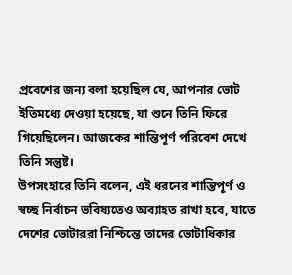প্রবেশের জন্য বলা হয়েছিল যে, আপনার ভোট ইতিমধ্যে দেওয়া হয়েছে, যা শুনে তিনি ফিরে গিয়েছিলেন। আজকের শান্তিপূর্ণ পরিবেশ দেখে তিনি সন্তুষ্ট।
উপসংহারে তিনি বলেন, এই ধরনের শান্তিপূর্ণ ও স্বচ্ছ নির্বাচন ভবিষ্যতেও অব্যাহত রাখা হবে, যাতে দেশের ভোটাররা নিশ্চিন্তে তাদের ভোটাধিকার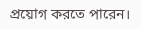প্রয়োগ করতে পারেন।